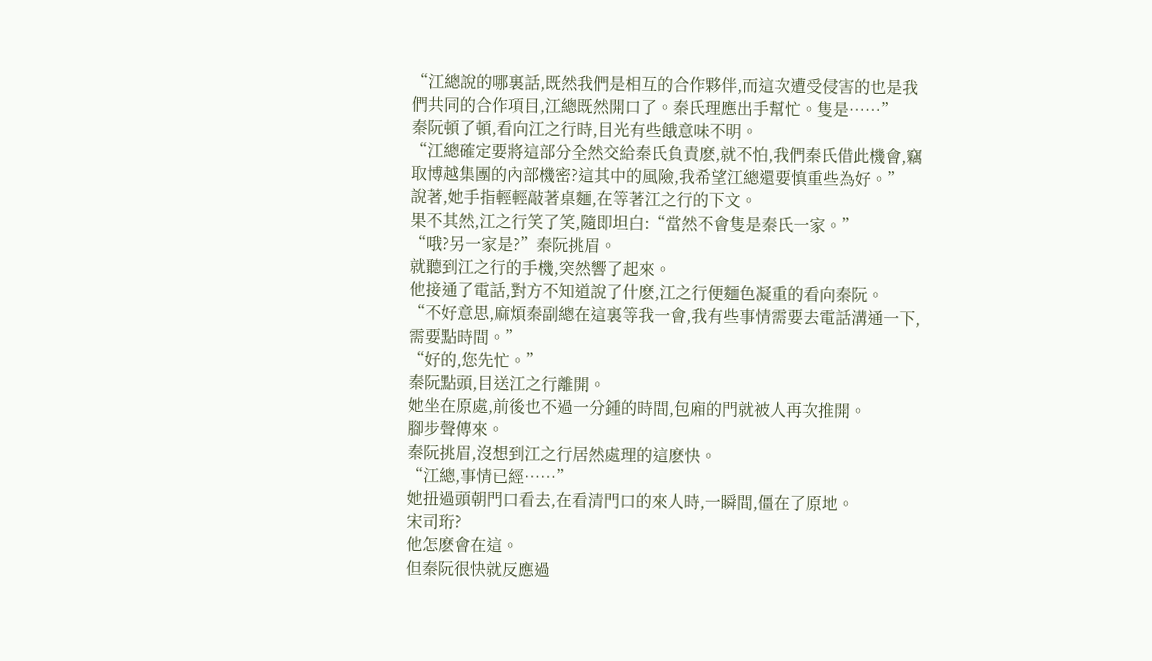“江總說的哪裏話,既然我們是相互的合作夥伴,而這次遭受侵害的也是我們共同的合作項目,江總既然開口了。秦氏理應出手幫忙。隻是……”
秦阮頓了頓,看向江之行時,目光有些餓意味不明。
“江總確定要將這部分全然交給秦氏負責麽,就不怕,我們秦氏借此機會,竊取博越集團的內部機密?這其中的風險,我希望江總還要慎重些為好。”
說著,她手指輕輕敲著桌麵,在等著江之行的下文。
果不其然,江之行笑了笑,隨即坦白:“當然不會隻是秦氏一家。”
“哦?另一家是?”秦阮挑眉。
就聽到江之行的手機,突然響了起來。
他接通了電話,對方不知道說了什麽,江之行便麵色凝重的看向秦阮。
“不好意思,麻煩秦副總在這裏等我一會,我有些事情需要去電話溝通一下,需要點時間。”
“好的,您先忙。”
秦阮點頭,目送江之行離開。
她坐在原處,前後也不過一分鍾的時間,包廂的門就被人再次推開。
腳步聲傳來。
秦阮挑眉,沒想到江之行居然處理的這麽快。
“江總,事情已經……”
她扭過頭朝門口看去,在看清門口的來人時,一瞬間,僵在了原地。
宋司珩?
他怎麽會在這。
但秦阮很快就反應過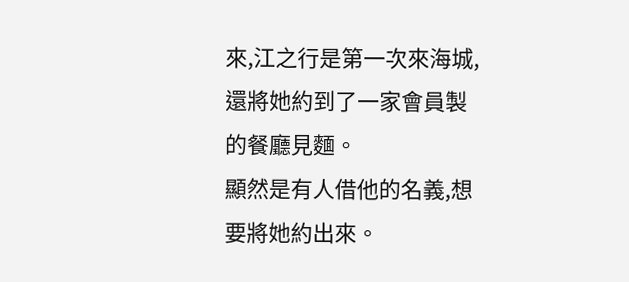來,江之行是第一次來海城,還將她約到了一家會員製的餐廳見麵。
顯然是有人借他的名義,想要將她約出來。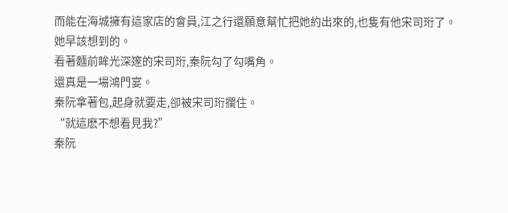而能在海城擁有這家店的會員,江之行還願意幫忙把她約出來的,也隻有他宋司珩了。
她早該想到的。
看著麵前眸光深邃的宋司珩,秦阮勾了勾嘴角。
還真是一場鴻門宴。
秦阮拿著包,起身就要走,卻被宋司珩攔住。
“就這麽不想看見我?”
秦阮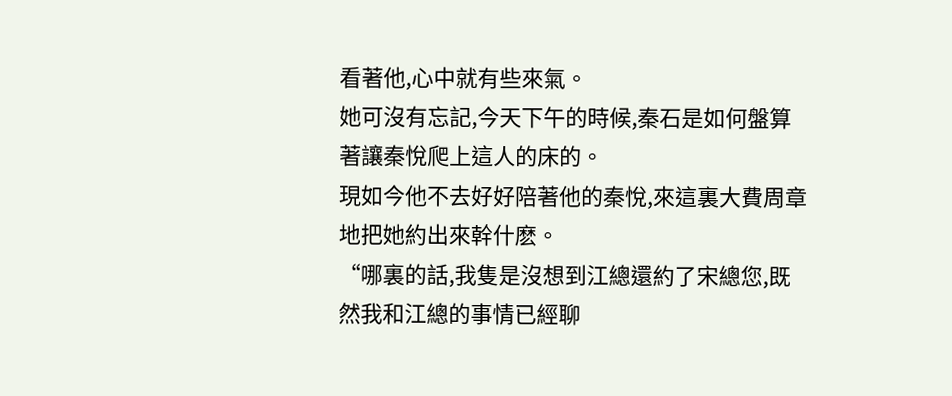看著他,心中就有些來氣。
她可沒有忘記,今天下午的時候,秦石是如何盤算著讓秦悅爬上這人的床的。
現如今他不去好好陪著他的秦悅,來這裏大費周章地把她約出來幹什麽。
“哪裏的話,我隻是沒想到江總還約了宋總您,既然我和江總的事情已經聊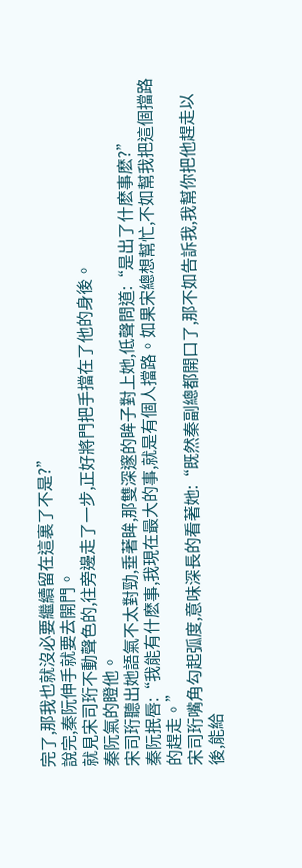完了,那我也就沒必要繼續留在這裏了不是?”
說完,秦阮伸手就要去開門。
就見宋司珩不動聲色的,往旁邊走了一步,正好將門把手擋在了他的身後。
秦阮氣的瞪他。
宋司珩聽出她語氣不太對勁,垂著眸,那雙深邃的眸子對上她,低聲問道:“是出了什麽事麽?”
秦阮抿唇:“我能有什麽事,我現在最大的事,就是有個人擋路。如果宋總想幫忙,不如幫我把這個擋路的趕走。”
宋司珩嘴角勾起弧度,意味深長的看著她:“既然秦副總都開口了,那不如告訴我,我幫你把他趕走以後,能給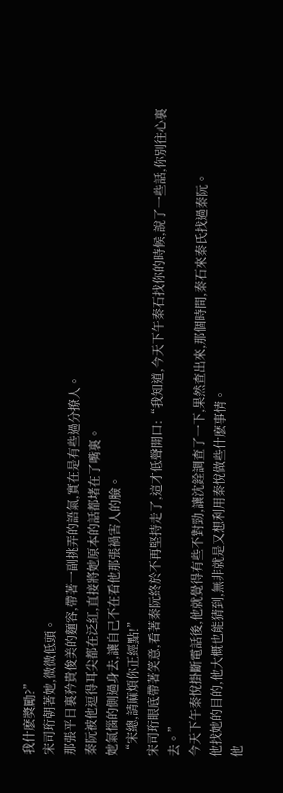我什麽獎勵?”
宋司珩朝著她,微微低頭。
那張平日裏矜貴俊美的麵容,帶著一副挑弄的語氣,實在是有些過分撩人。
秦阮被他逗得耳尖都在泛紅,直接將她原本的話都堵在了嘴裏。
她氣惱的側過身去,讓自己不在看他那張禍害人的臉。
“宋總,請麻煩你正經點!”
宋司珩眼底帶著笑意,看著秦阮終於不再堅持走了,這才低聲開口:“我知道,今天下午秦石找你的時候,說了一些話,你別往心裏去。”
今天下午秦悅掛斷電話後,他就覺得有些不對勁,讓沈銓調查了一下,果然查出來,那個時間,秦石來秦氏找過秦阮。
他找她的目的,他大概也能猜到,無非就是又想利用秦悅做些什麽事情。
他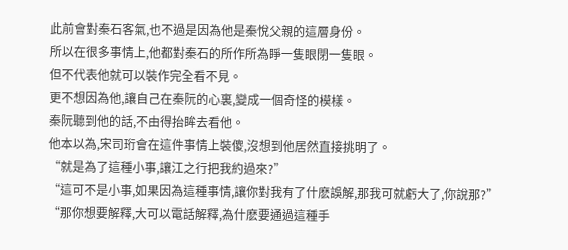此前會對秦石客氣,也不過是因為他是秦悅父親的這層身份。
所以在很多事情上,他都對秦石的所作所為睜一隻眼閉一隻眼。
但不代表他就可以裝作完全看不見。
更不想因為他,讓自己在秦阮的心裏,變成一個奇怪的模樣。
秦阮聽到他的話,不由得抬眸去看他。
他本以為,宋司珩會在這件事情上裝傻,沒想到他居然直接挑明了。
“就是為了這種小事,讓江之行把我約過來?”
“這可不是小事,如果因為這種事情,讓你對我有了什麽誤解,那我可就虧大了,你說那?”
“那你想要解釋,大可以電話解釋,為什麽要通過這種手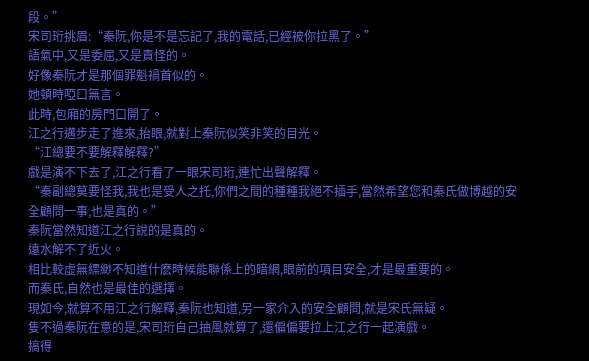段。”
宋司珩挑眉:“秦阮,你是不是忘記了,我的電話,已經被你拉黑了。”
語氣中,又是委屈,又是責怪的。
好像秦阮才是那個罪魁禍首似的。
她頓時啞口無言。
此時,包廂的房門口開了。
江之行邁步走了進來,抬眼,就對上秦阮似笑非笑的目光。
“江總要不要解釋解釋?”
戲是演不下去了,江之行看了一眼宋司珩,連忙出聲解釋。
“秦副總莫要怪我,我也是受人之托,你們之間的種種我絕不插手,當然希望您和秦氏做博越的安全顧問一事,也是真的。”
秦阮當然知道江之行說的是真的。
遠水解不了近火。
相比較虛無縹緲不知道什麽時候能聯係上的暗網,眼前的項目安全,才是最重要的。
而秦氏,自然也是最佳的選擇。
現如今,就算不用江之行解釋,秦阮也知道,另一家介入的安全顧問,就是宋氏無疑。
隻不過秦阮在意的是,宋司珩自己抽風就算了,還偏偏要拉上江之行一起演戲。
搞得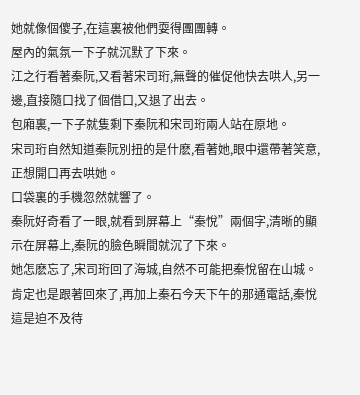她就像個傻子,在這裏被他們耍得團團轉。
屋內的氣氛一下子就沉默了下來。
江之行看著秦阮,又看著宋司珩,無聲的催促他快去哄人,另一邊,直接隨口找了個借口,又退了出去。
包廂裏,一下子就隻剩下秦阮和宋司珩兩人站在原地。
宋司珩自然知道秦阮別扭的是什麽,看著她,眼中還帶著笑意,正想開口再去哄她。
口袋裏的手機忽然就響了。
秦阮好奇看了一眼,就看到屏幕上“秦悅”兩個字,清晰的顯示在屏幕上,秦阮的臉色瞬間就沉了下來。
她怎麽忘了,宋司珩回了海城,自然不可能把秦悅留在山城。
肯定也是跟著回來了,再加上秦石今天下午的那通電話,秦悅這是迫不及待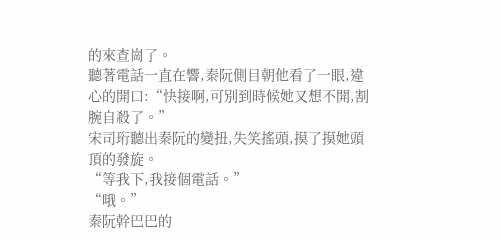的來查崗了。
聽著電話一直在響,秦阮側目朝他看了一眼,違心的開口:“快接啊,可別到時候她又想不開,割腕自殺了。”
宋司珩聽出秦阮的變扭,失笑搖頭,摸了摸她頭頂的發旋。
“等我下,我接個電話。”
“哦。”
秦阮幹巴巴的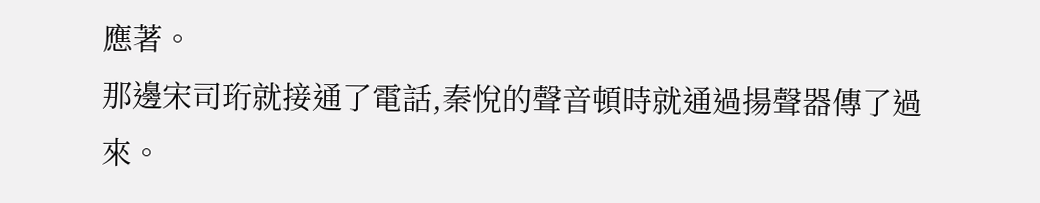應著。
那邊宋司珩就接通了電話,秦悅的聲音頓時就通過揚聲器傳了過來。